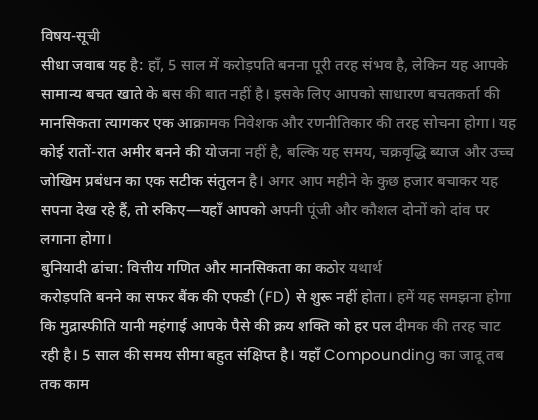विषय-सूची
सीधा जवाब यह है: हाँ, 5 साल में करोड़पति बनना पूरी तरह संभव है, लेकिन यह आपके सामान्य बचत खाते के बस की बात नहीं है। इसके लिए आपको साधारण बचतकर्ता की मानसिकता त्यागकर एक आक्रामक निवेशक और रणनीतिकार की तरह सोचना होगा। यह कोई रातों-रात अमीर बनने की योजना नहीं है, बल्कि यह समय, चक्रवृद्धि ब्याज और उच्च जोखिम प्रबंधन का एक सटीक संतुलन है। अगर आप महीने के कुछ हजार बचाकर यह सपना देख रहे हैं, तो रुकिए—यहाँ आपको अपनी पूंजी और कौशल दोनों को दांव पर लगाना होगा।
बुनियादी ढांचा: वित्तीय गणित और मानसिकता का कठोर यथार्थ
करोड़पति बनने का सफर बैंक की एफडी (FD) से शुरू नहीं होता। हमें यह समझना होगा कि मुद्रास्फीति यानी महंगाई आपके पैसे की क्रय शक्ति को हर पल दीमक की तरह चाट रही है। 5 साल की समय सीमा बहुत संक्षिप्त है। यहाँ Compounding का जादू तब तक काम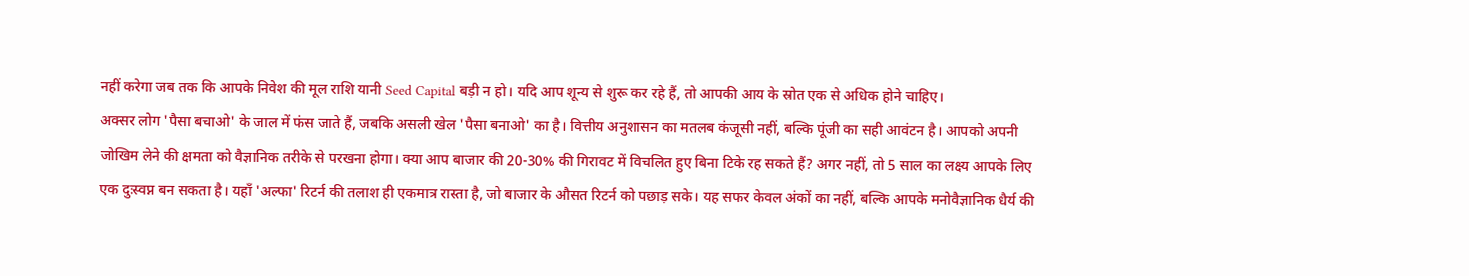नहीं करेगा जब तक कि आपके निवेश की मूल राशि यानी Seed Capital बड़ी न हो। यदि आप शून्य से शुरू कर रहे हैं, तो आपकी आय के स्रोत एक से अधिक होने चाहिए।
अक्सर लोग 'पैसा बचाओ' के जाल में फंस जाते हैं, जबकि असली खेल 'पैसा बनाओ' का है। वित्तीय अनुशासन का मतलब कंजूसी नहीं, बल्कि पूंजी का सही आवंटन है। आपको अपनी जोखिम लेने की क्षमता को वैज्ञानिक तरीके से परखना होगा। क्या आप बाजार की 20-30% की गिरावट में विचलित हुए बिना टिके रह सकते हैं? अगर नहीं, तो 5 साल का लक्ष्य आपके लिए एक दुःस्वप्न बन सकता है। यहाँ 'अल्फा' रिटर्न की तलाश ही एकमात्र रास्ता है, जो बाजार के औसत रिटर्न को पछाड़ सके। यह सफर केवल अंकों का नहीं, बल्कि आपके मनोवैज्ञानिक धैर्य की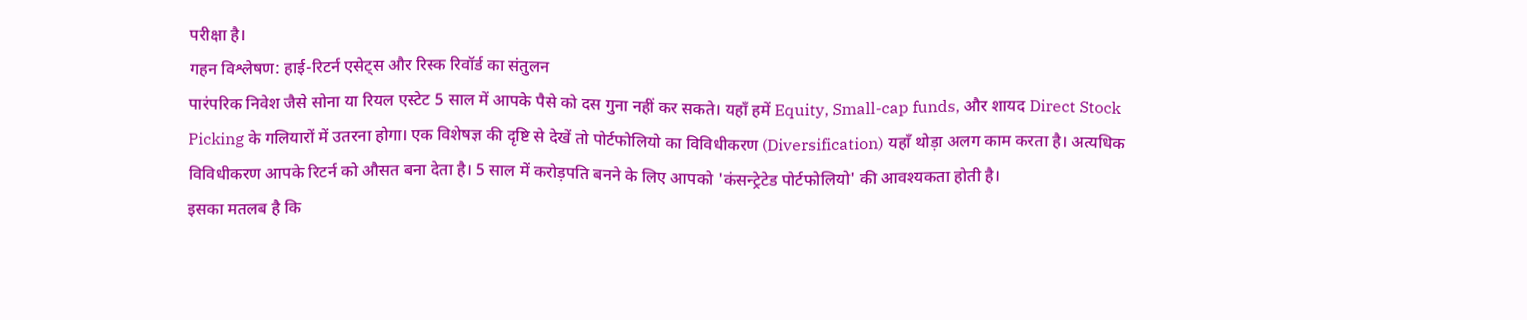परीक्षा है।
गहन विश्लेषण: हाई-रिटर्न एसेट्स और रिस्क रिवॉर्ड का संतुलन
पारंपरिक निवेश जैसे सोना या रियल एस्टेट 5 साल में आपके पैसे को दस गुना नहीं कर सकते। यहाँ हमें Equity, Small-cap funds, और शायद Direct Stock Picking के गलियारों में उतरना होगा। एक विशेषज्ञ की दृष्टि से देखें तो पोर्टफोलियो का विविधीकरण (Diversification) यहाँ थोड़ा अलग काम करता है। अत्यधिक विविधीकरण आपके रिटर्न को औसत बना देता है। 5 साल में करोड़पति बनने के लिए आपको 'कंसन्ट्रेटेड पोर्टफोलियो' की आवश्यकता होती है।
इसका मतलब है कि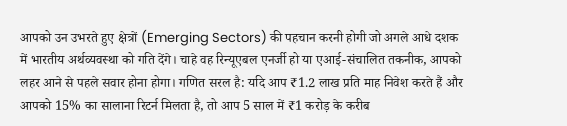आपको उन उभरते हुए क्षेत्रों (Emerging Sectors) की पहचान करनी होगी जो अगले आधे दशक में भारतीय अर्थव्यवस्था को गति देंगे। चाहे वह रिन्यूएबल एनर्जी हो या एआई-संचालित तकनीक, आपको लहर आने से पहले सवार होना होगा। गणित सरल है: यदि आप ₹1.2 लाख प्रति माह निवेश करते हैं और आपको 15% का सालाना रिटर्न मिलता है, तो आप 5 साल में ₹1 करोड़ के करीब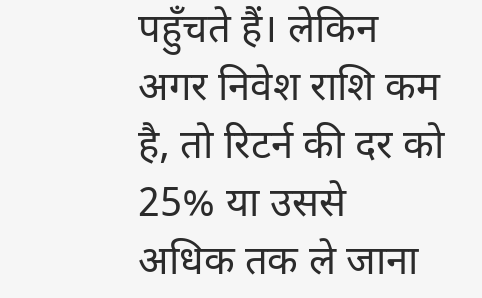पहुँचते हैं। लेकिन अगर निवेश राशि कम है, तो रिटर्न की दर को 25% या उससे अधिक तक ले जाना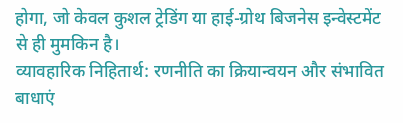होगा, जो केवल कुशल ट्रेडिंग या हाई-ग्रोथ बिजनेस इन्वेस्टमेंट से ही मुमकिन है।
व्यावहारिक निहितार्थ: रणनीति का क्रियान्वयन और संभावित बाधाएं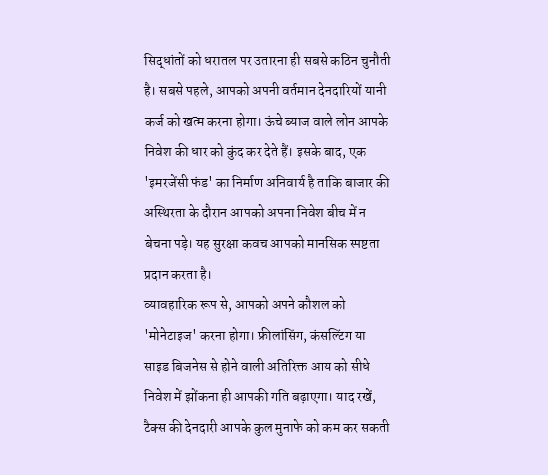सिद्धांतों को धरातल पर उतारना ही सबसे कठिन चुनौती है। सबसे पहले, आपको अपनी वर्तमान देनदारियों यानी कर्ज को खत्म करना होगा। ऊंचे ब्याज वाले लोन आपके निवेश की धार को कुंद कर देते हैं। इसके बाद, एक 'इमरजेंसी फंड' का निर्माण अनिवार्य है ताकि बाजार की अस्थिरता के दौरान आपको अपना निवेश बीच में न बेचना पड़े। यह सुरक्षा कवच आपको मानसिक स्पष्टता प्रदान करता है।
व्यावहारिक रूप से, आपको अपने कौशल को 'मोनेटाइज' करना होगा। फ्रीलांसिंग, कंसल्टिंग या साइड बिजनेस से होने वाली अतिरिक्त आय को सीधे निवेश में झोंकना ही आपकी गति बढ़ाएगा। याद रखें, टैक्स की देनदारी आपके कुल मुनाफे को कम कर सकती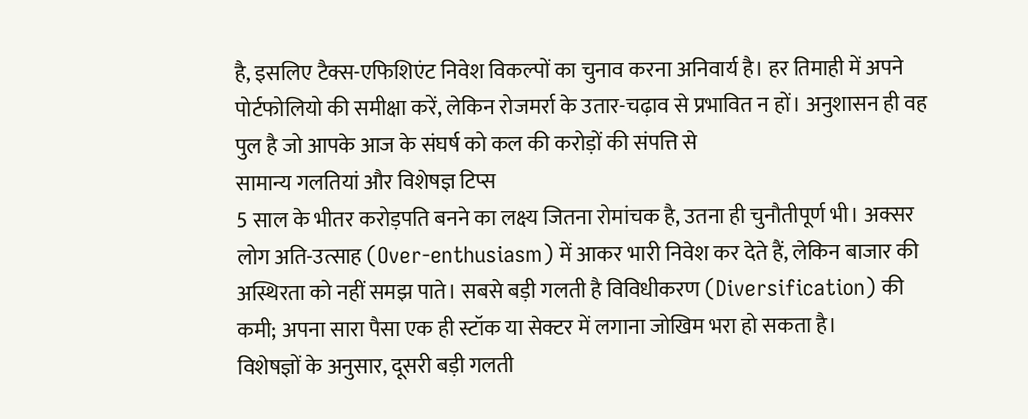है, इसलिए टैक्स-एफिशिएंट निवेश विकल्पों का चुनाव करना अनिवार्य है। हर तिमाही में अपने पोर्टफोलियो की समीक्षा करें, लेकिन रोजमर्रा के उतार-चढ़ाव से प्रभावित न हों। अनुशासन ही वह पुल है जो आपके आज के संघर्ष को कल की करोड़ों की संपत्ति से
सामान्य गलतियां और विशेषज्ञ टिप्स
5 साल के भीतर करोड़पति बनने का लक्ष्य जितना रोमांचक है, उतना ही चुनौतीपूर्ण भी। अक्सर लोग अति-उत्साह (Over-enthusiasm) में आकर भारी निवेश कर देते हैं, लेकिन बाजार की अस्थिरता को नहीं समझ पाते। सबसे बड़ी गलती है विविधीकरण (Diversification) की कमी; अपना सारा पैसा एक ही स्टॉक या सेक्टर में लगाना जोखिम भरा हो सकता है।
विशेषज्ञों के अनुसार, दूसरी बड़ी गलती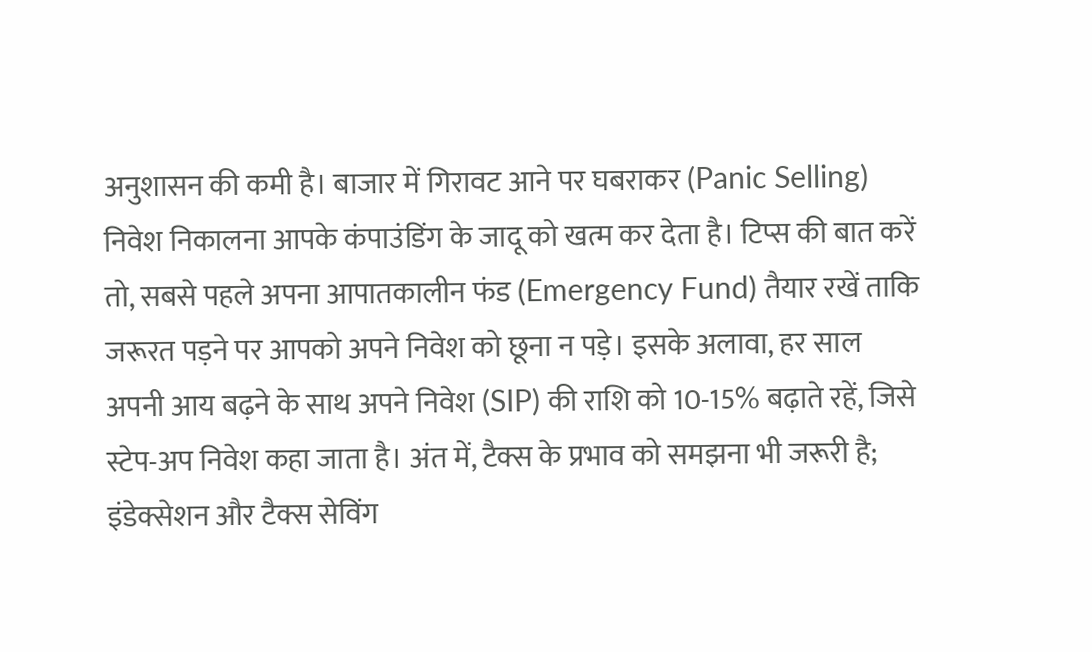अनुशासन की कमी है। बाजार में गिरावट आने पर घबराकर (Panic Selling) निवेश निकालना आपके कंपाउंडिंग के जादू को खत्म कर देता है। टिप्स की बात करें तो, सबसे पहले अपना आपातकालीन फंड (Emergency Fund) तैयार रखें ताकि जरूरत पड़ने पर आपको अपने निवेश को छूना न पड़े। इसके अलावा, हर साल अपनी आय बढ़ने के साथ अपने निवेश (SIP) की राशि को 10-15% बढ़ाते रहें, जिसे स्टेप-अप निवेश कहा जाता है। अंत में, टैक्स के प्रभाव को समझना भी जरूरी है; इंडेक्सेशन और टैक्स सेविंग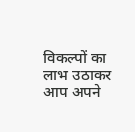विकल्पों का लाभ उठाकर आप अपने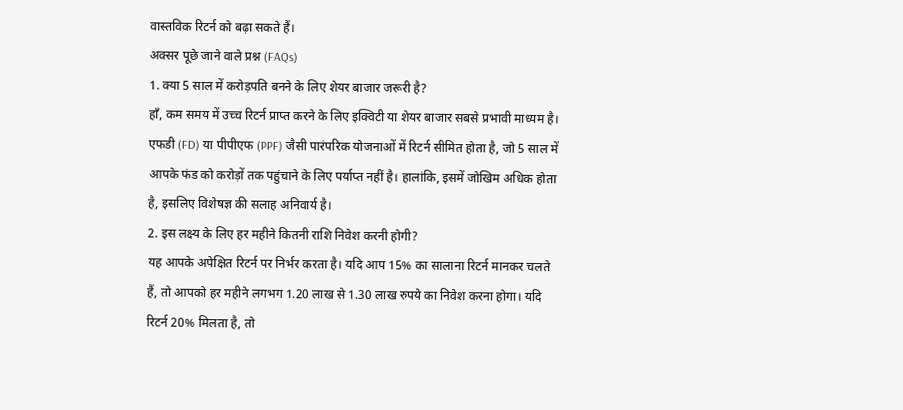वास्तविक रिटर्न को बढ़ा सकते हैं।
अक्सर पूछे जाने वाले प्रश्न (FAQs)
1. क्या 5 साल में करोड़पति बनने के लिए शेयर बाजार जरूरी है?
हाँ, कम समय में उच्च रिटर्न प्राप्त करने के लिए इक्विटी या शेयर बाजार सबसे प्रभावी माध्यम है। एफडी (FD) या पीपीएफ (PPF) जैसी पारंपरिक योजनाओं में रिटर्न सीमित होता है, जो 5 साल में आपके फंड को करोड़ों तक पहुंचाने के लिए पर्याप्त नहीं है। हालांकि, इसमें जोखिम अधिक होता है, इसलिए विशेषज्ञ की सलाह अनिवार्य है।
2. इस लक्ष्य के लिए हर महीने कितनी राशि निवेश करनी होगी?
यह आपके अपेक्षित रिटर्न पर निर्भर करता है। यदि आप 15% का सालाना रिटर्न मानकर चलते हैं, तो आपको हर महीने लगभग 1.20 लाख से 1.30 लाख रुपये का निवेश करना होगा। यदि रिटर्न 20% मिलता है, तो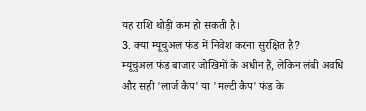यह राशि थोड़ी कम हो सकती है।
3. क्या म्यूचुअल फंड में निवेश करना सुरक्षित है?
म्यूचुअल फंड बाजार जोखिमों के अधीन हैं, लेकिन लंबी अवधि और सही 'लार्ज कैप' या 'मल्टी कैप' फंड के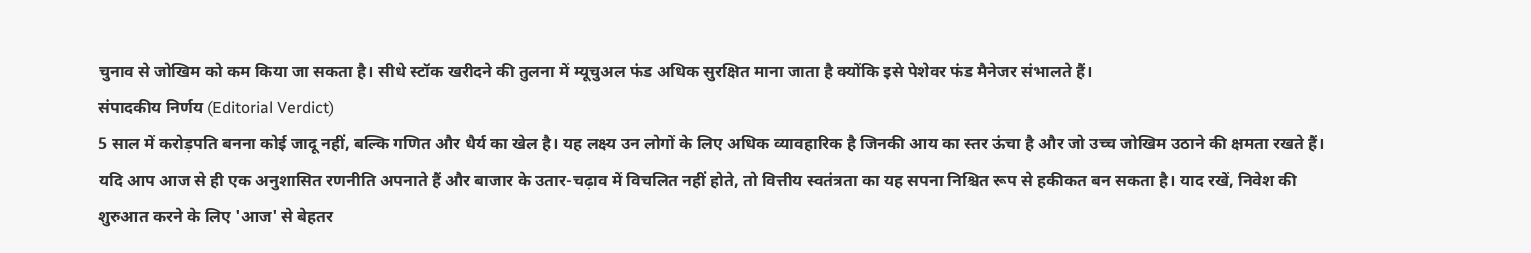चुनाव से जोखिम को कम किया जा सकता है। सीधे स्टॉक खरीदने की तुलना में म्यूचुअल फंड अधिक सुरक्षित माना जाता है क्योंकि इसे पेशेवर फंड मैनेजर संभालते हैं।
संपादकीय निर्णय (Editorial Verdict)
5 साल में करोड़पति बनना कोई जादू नहीं, बल्कि गणित और धैर्य का खेल है। यह लक्ष्य उन लोगों के लिए अधिक व्यावहारिक है जिनकी आय का स्तर ऊंचा है और जो उच्च जोखिम उठाने की क्षमता रखते हैं। यदि आप आज से ही एक अनुशासित रणनीति अपनाते हैं और बाजार के उतार-चढ़ाव में विचलित नहीं होते, तो वित्तीय स्वतंत्रता का यह सपना निश्चित रूप से हकीकत बन सकता है। याद रखें, निवेश की शुरुआत करने के लिए 'आज' से बेहतर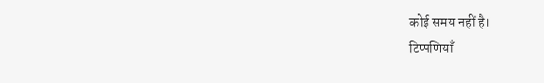कोई समय नहीं है।
टिप्पणियाँ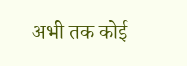अभी तक कोई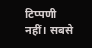टिप्पणी नहीं। सबसे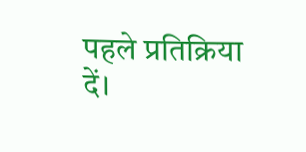पहले प्रतिक्रिया दें।